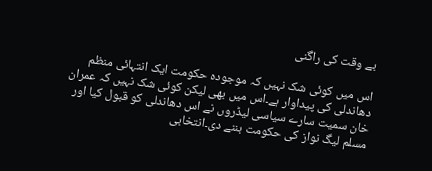بے وقت کی راگنی

اس میں کوئی شک نہیں کہ موجودہ حکومت ایک انتہائی منظم دھاندلی کی پیداوار ہے۔اس میں بھی لیکن کوئی شک نہیں کہ عمران خان سمیت سارے سیاسی لیڈروں نے اس دھاندلی کو قبول کیا اور مسلم لیگ نواز کی حکومت بننے دی۔انتخابی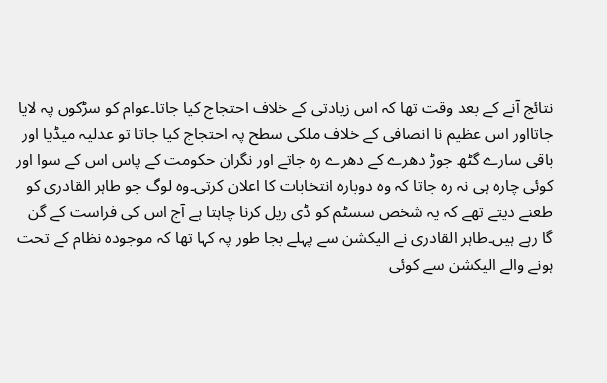نتائج آنے کے بعد وقت تھا کہ اس زیادتی کے خلاف احتجاج کیا جاتا۔عوام کو سڑکوں پہ لایا جاتااور اس عظیم نا انصافی کے خلاف ملکی سطح پہ احتجاج کیا جاتا تو عدلیہ میڈیا اور باقی سارے گٹھ جوڑ دھرے کے دھرے رہ جاتے اور نگران حکومت کے پاس اس کے سوا اور کوئی چارہ ہی نہ رہ جاتا کہ وہ دوبارہ انتخابات کا اعلان کرتی۔وہ لوگ جو طاہر القادری کو طعنے دیتے تھے کہ یہ شخص سسٹم کو ڈی ریل کرنا چاہتا ہے آج اس کی فراست کے گن گا رہے ہیں۔طاہر القادری نے الیکشن سے پہلے بجا طور پہ کہا تھا کہ موجودہ نظام کے تحت ہونے والے الیکشن سے کوئی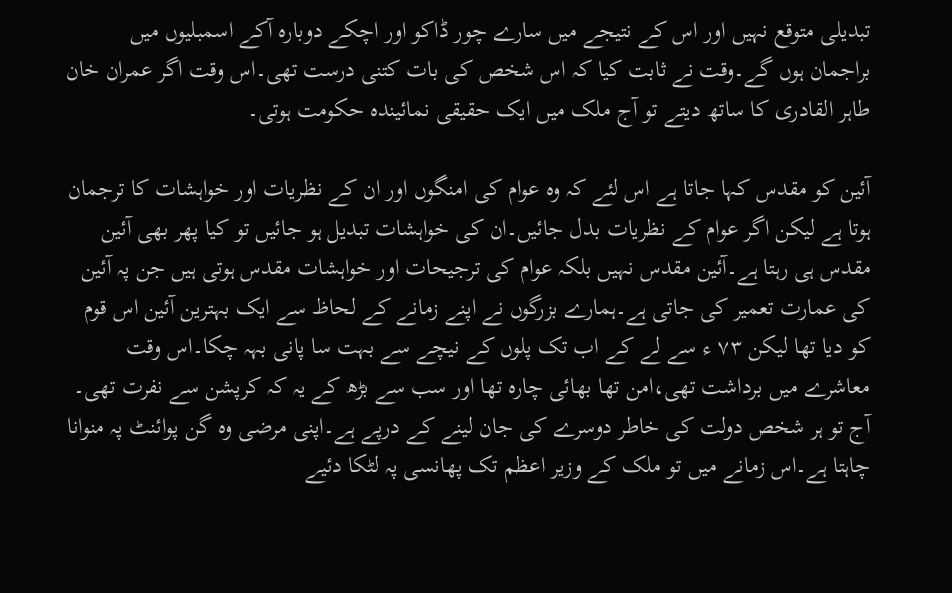تبدیلی متوقع نہیں اور اس کے نتیجے میں سارے چور ڈاکو اور اچکے دوبارہ آکے اسمبلیوں میں براجمان ہوں گے۔وقت نے ثابت کیا کہ اس شخص کی بات کتنی درست تھی۔اس وقت اگر عمران خان طاہر القادری کا ساتھ دیتے تو آج ملک میں ایک حقیقی نمائیندہ حکومت ہوتی۔

آئین کو مقدس کہا جاتا ہے اس لئے کہ وہ عوام کی امنگوں اور ان کے نظریات اور خواہشات کا ترجمان ہوتا ہے لیکن اگر عوام کے نظریات بدل جائیں۔ان کی خواہشات تبدیل ہو جائیں تو کیا پھر بھی آئین مقدس ہی رہتا ہے۔آئین مقدس نہیں بلکہ عوام کی ترجیحات اور خواہشات مقدس ہوتی ہیں جن پہ آئین کی عمارت تعمیر کی جاتی ہے۔ہمارے بزرگوں نے اپنے زمانے کے لحاظ سے ایک بہترین آئین اس قوم کو دیا تھا لیکن ۷۳ ء سے لے کے اب تک پلوں کے نیچے سے بہت سا پانی بہہ چکا۔اس وقت معاشرے میں برداشت تھی،امن تھا بھائی چارہ تھا اور سب سے بڑھ کے یہ کہ کرپشن سے نفرت تھی۔ آج تو ہر شخص دولت کی خاطر دوسرے کی جان لینے کے درپے ہے۔اپنی مرضی وہ گن پوائنٹ پہ منوانا چاہتا ہے۔اس زمانے میں تو ملک کے وزیر اعظم تک پھانسی پہ لٹکا دئیے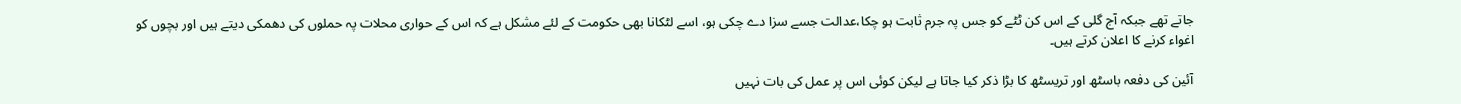جاتے تھے جبکہ آج گلی کے اس کن ٹٹے کو جس پہ جرم ثابت ہو چکا،عدالت جسے سزا دے چکی ہو، اسے لٹکانا بھی حکومت کے لئے مشکل ہے کہ اس کے حواری محلات پہ حملوں کی دھمکی دیتے ہیں اور بچوں کو اغواء کرنے کا اعلان کرتے ہیں۔

آئین کی دفعہ باسٹھ اور تریسٹھ کا بڑا ذکر کیا جاتا ہے لیکن کوئی اس پر عمل کی بات نہیں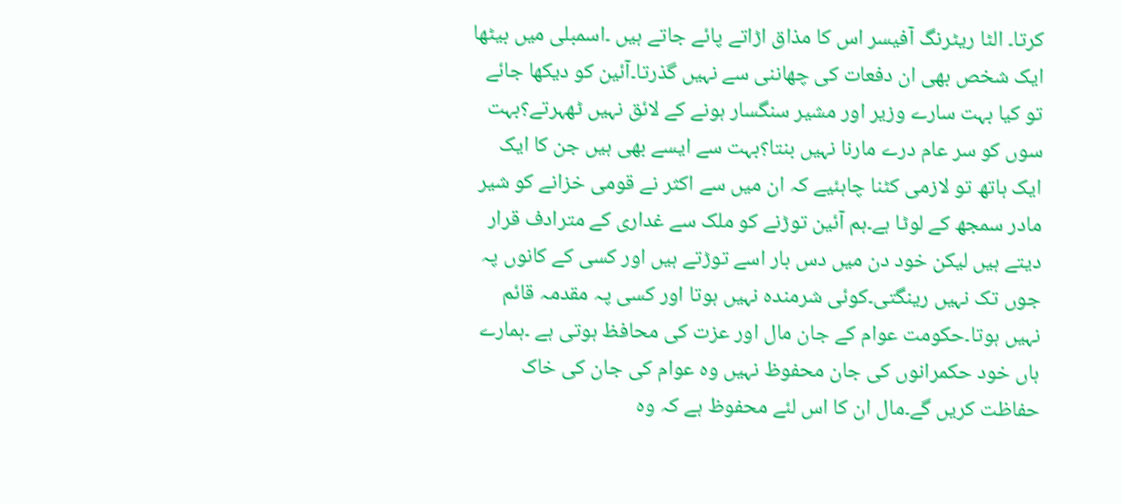کرتا۔ الٹا ریٹرنگ آفیسر اس کا مذاق اڑاتے پائے جاتے ہیں ۔اسمبلی میں بیٹھا ایک شخص بھی ان دفعات کی چھاننی سے نہیں گذرتا۔آئین کو دیکھا جائے تو کیا بہت سارے وزیر اور مشیر سنگسار ہونے کے لائق نہیں ٹھہرتے؟بہت سوں کو سر عام درے مارنا نہیں بنتا؟بہت سے ایسے بھی ہیں جن کا ایک ایک ہاتھ تو لازمی کٹنا چاہئیے کہ ان میں سے اکثر نے قومی خزانے کو شیر مادر سمجھ کے لوٹا ہے۔ہم آئین توڑنے کو ملک سے غداری کے مترادف قرار دیتے ہیں لیکن خود دن میں دس بار اسے توڑتے ہیں اور کسی کے کانوں پہ جوں تک نہیں رینگتی۔کوئی شرمندہ نہیں ہوتا اور کسی پہ مقدمہ قائم نہیں ہوتا۔حکومت عوام کے جان مال اور عزت کی محافظ ہوتی ہے ۔ہمارے ہاں خود حکمرانوں کی جان محفوظ نہیں وہ عوام کی جان کی خاک حفاظت کریں گے۔مال ان کا اس لئے محفوظ ہے کہ وہ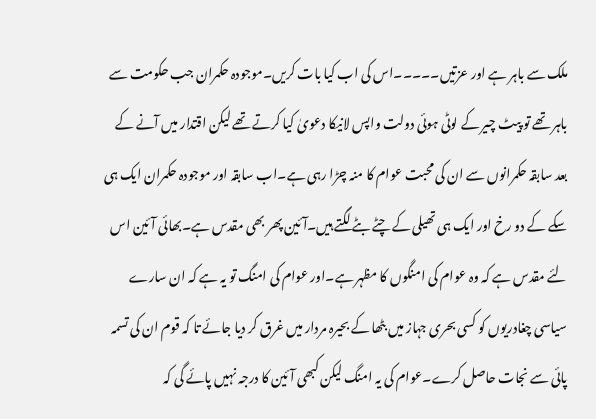ملک سے باہر ہے اور عزتیں۔۔۔۔۔اس کی اب کیا بات کریں۔موجودہ حکمران جب حکومت سے باہر تھے تو پیٹ چیر کے لوٹی ہوئی دولت واپس لانیکا دعویٰ کیا کرتے تھے لیکن اقتدار میں آنے کے بعد سابقہ حکمرانوں سے ان کی محبت عوام کا منہ چڑا رہی ہے۔اب سابقہ اور موجودہ حکمران ایک ہی سکے کے دو رخ اور ایک ہی تھیلی کے چٹے بٹے لگتے ہیں۔آئین پھر بھی مقدس ہے۔بھائی آئین اس لئے مقدس ہے کہ وہ عوام کی امنگوں کا مظہر ہے۔اور عوام کی امنگ تو یہ ہے کہ ان سارے سیاسی چغادریوں کو کسی بحری جہاز میں بٹھا کے بحیرہ مردار میں غرق کر دیا جائے تا کہ قوم ان کی تسمہ پائی سے نجات حاصل کرے۔عوام کی یہ امنگ لیکن کبھی آئین کا درجہ نہیں پائے گی کہ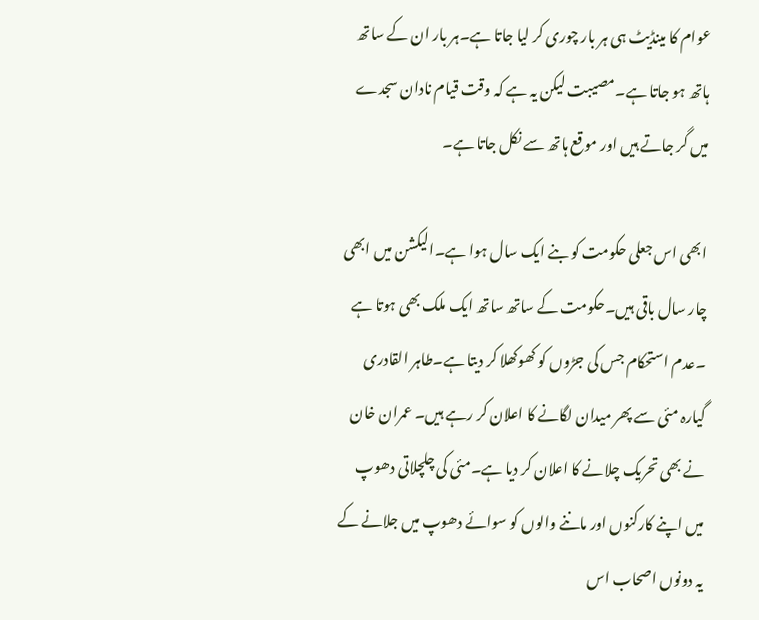عوام کا مینڈیٹ ہی ہر بار چوری کر لیا جاتا ہے۔ہر بار ان کے ساتھ ہاتھ ہو جاتا ہے۔مصیبت لیکن یہ ہے کہ وقت قیام نادان سجدے میں گر جاتے ہیں اور موقع ہاتھ سے نکل جاتا ہے۔

ابھی اس جعلی حکومت کو بنے ایک سال ہوا ہے۔الیکشن میں ابھی چار سال باقی ہیں۔حکومت کے ساتھ ساتھ ایک ملک بھی ہوتا ہے ۔عدم استحکام جس کی جڑوں کو کھوکھلا کر دیتا ہے۔طاہر القادری گیارہ مئی سے پھر میدان لگانے کا اعلان کر رہے ہیں۔ عمران خان نے بھی تحریک چلانے کا اعلان کر دیا ہے۔مئی کی چلچلاتی دھوپ میں اپنے کارکنوں اور ماننے والوں کو سوائے دھوپ میں جلانے کے یہ دونوں اصحاب اس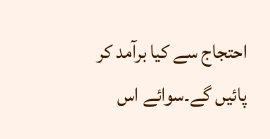احتجاج سے کیا برآمد کر پائیں گے۔سوائے اس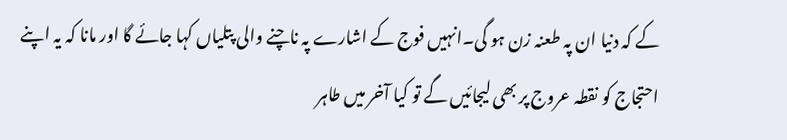کے کہ دنیا ان پہ طعنہ زن ہو گی۔انہیں فوج کے اشارے پہ ناچنے والی پتلیاں کہا جائے گا اور مانا کہ یہ اپنے احتجاج کو نقطہ عروج پر بھی لیجائیں گے تو کیا آخر میں طاہر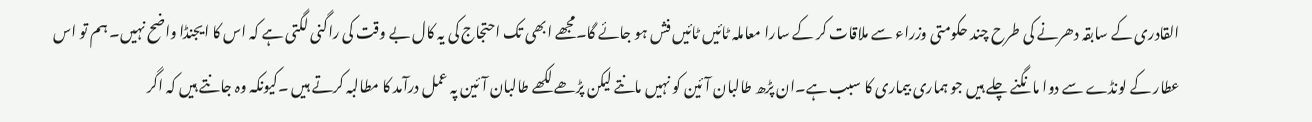القادری کے سابقہ دھرنے کی طرح چند حکومتی وزراء سے ملاقات کر کے سارا معاملہ ٹائیں ٹائیں فش ہو جائے گا۔مجھے ابھی تک احتجاج کی یہ کال بے وقت کی راگنی لگتی ہے کہ اس کا ایجنڈا واضح نہیں۔ ہم تو اس عطار کے لونڈے سے دوا مانگنے چلے ہیں جو ہماری بیماری کا سبب ہے۔ان پڑھ طالبان آئین کو نہیں مانتے لیکن پڑھے لکھے طالبان آئین پہ عمل درآمد کا مطالبہ کرتے ہیں ۔کیونکہ وہ جانتے ہیں کہ اگر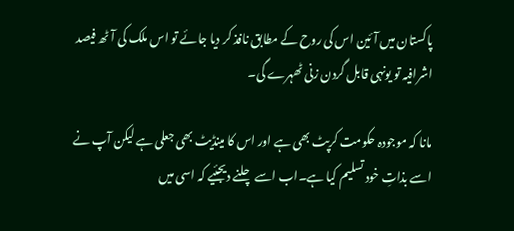پاکستان میں آئین اس کی روح کے مطابق نافذ کر دیا جائے تو اس ملک کی آٹھ فیصد اشرافیہ تو یونہی قابل گردن زنی ٹھہرے گی۔

مانا کہ موجودہ حکومت کرپٹ بھی ہے اور اس کا مینڈیٹ بھی جعلی ہے لیکن آپ نے اسے بذاتِ خود تسلیم کیا ہے۔اب اسے چلنے دیجئیے کہ اسی میں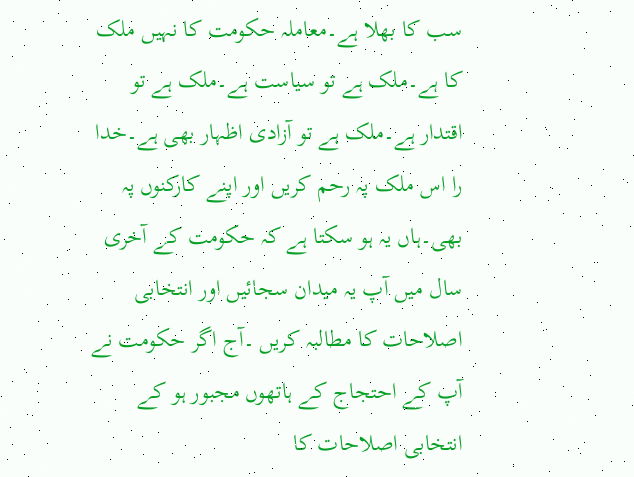سب کا بھلا ہے۔معاملہ حکومت کا نہیں ملک کا ہے۔ملک ہے تو سیاست ہے۔ملک ہے تو اقتدار ہے۔ملک ہے تو آزادی اظہار بھی ہے۔خدا را اس ملک پہ رحم کریں اور اپنے کارکنوں پہ بھی۔ہاں یہ ہو سکتا ہے کہ حکومت کے آخری سال میں آپ یہ میدان سجائیں اور انتخابی اصلاحات کا مطالبہ کریں ۔آج اگر حکومت نے آپ کے احتجاج کے ہاتھوں مجبور ہو کے انتخابی اصلاحات کا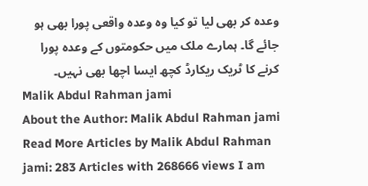وعدہ کر بھی لیا تو کیا وہ وعدہ واقعی پورا بھی ہو جائے گا۔ ہمارے ملک میں حکومتوں کے وعدہ پورا کرنے کا ٹریک ریکارڈ کچھ ایسا اچھا بھی نہیں۔
Malik Abdul Rahman jami
About the Author: Malik Abdul Rahman jami Read More Articles by Malik Abdul Rahman jami: 283 Articles with 268666 views I am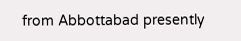from Abbottabad presently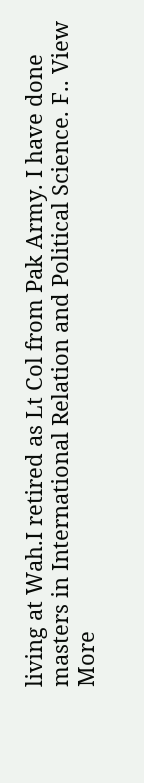living at Wah.I retired as Lt Col from Pak Army. I have done masters in International Relation and Political Science. F.. View More